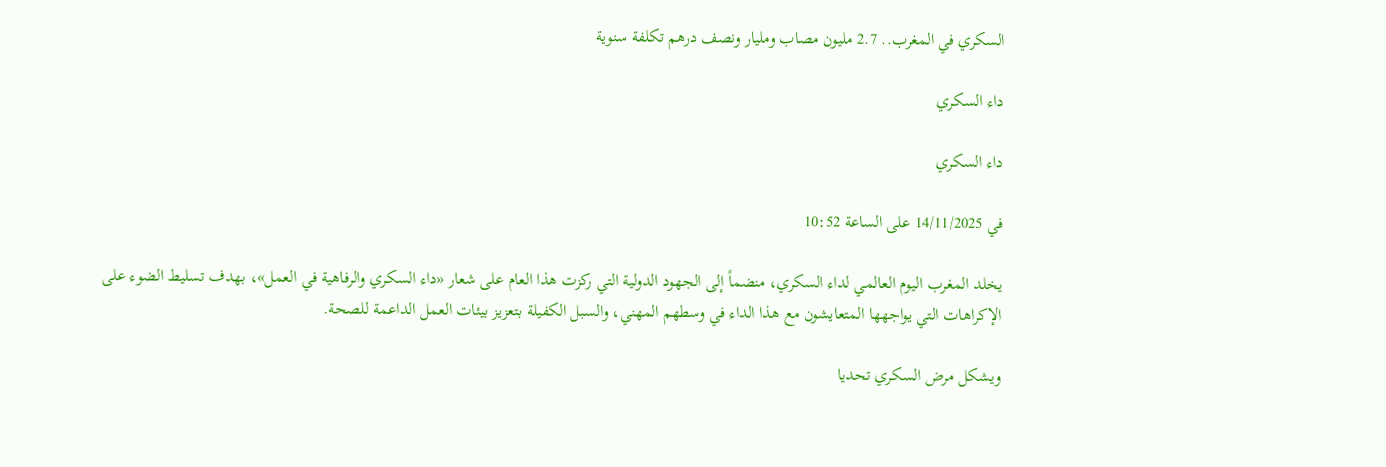السكري في المغرب.. 2.7 مليون مصاب ومليار ونصف درهم تكلفة سنوية

داء السكري

داء السكري

في 14/11/2025 على الساعة 10:52

يخلد المغرب اليوم العالمي لداء السكري، منضماً إلى الجهود الدولية التي ركزت هذا العام على شعار «داء السكري والرفاهية في العمل»، بهدف تسليط الضوء على الإكراهات التي يواجهها المتعايشون مع هذا الداء في وسطهم المهني، والسبل الكفيلة بتعزيز بيئات العمل الداعمة للصحة.

ويشكل مرض السكري تحديا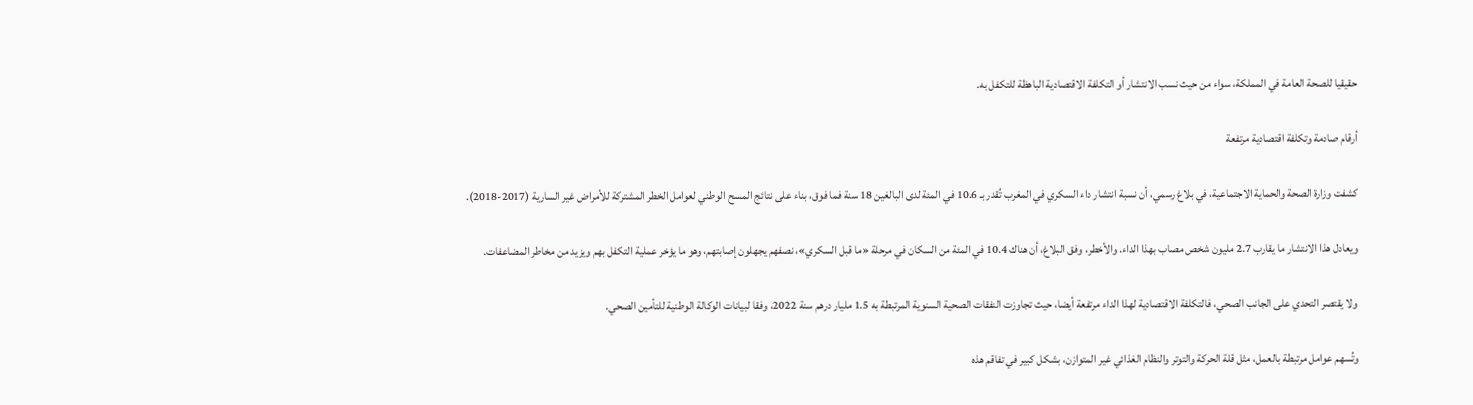حقيقيا للصحة العامة في المملكة، سواء من حيث نسب الانتشار أو التكلفة الاقتصادية الباهظة للتكفل به.

أرقام صادمة وتكلفة اقتصادية مرتفعة

كشفت وزارة الصحة والحماية الاجتماعية، في بلاغ رسمي، أن نسبة انتشار داء السكري في المغرب تُقدر بـ 10.6 في المئة لدى البالغين 18 سنة فما فوق، بناء على نتائج المسح الوطني لعوامل الخطر المشتركة للأمراض غير السارية (2017-2018).

ويعادل هذا الانتشار ما يقارب 2.7 مليون شخص مصاب بهذا الداء. والأخطر، وفق البلاغ، أن هناك 10.4 في المئة من السكان في مرحلة «ما قبل السكري»، نصفهم يجهلون إصابتهم، وهو ما يؤخر عملية التكفل بهم ويزيد من مخاطر المضاعفات.

ولا يقتصر التحدي على الجانب الصحي، فالتكلفة الاقتصادية لهذا الداء مرتفعة أيضا، حيث تجاوزت النفقات الصحية السنوية المرتبطة به 1.5 مليار درهم سنة 2022، وفقا لبيانات الوكالة الوطنية للتأمين الصحي.

وتُسهم عوامل مرتبطة بالعمل، مثل قلة الحركة والتوتر والنظام الغذائي غير المتوازن، بشكل كبير في تفاقم هذه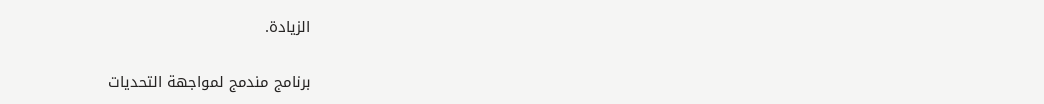الزيادة.

برنامج مندمج لمواجهة التحديات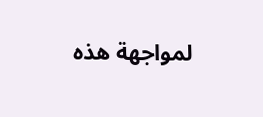لمواجهة هذه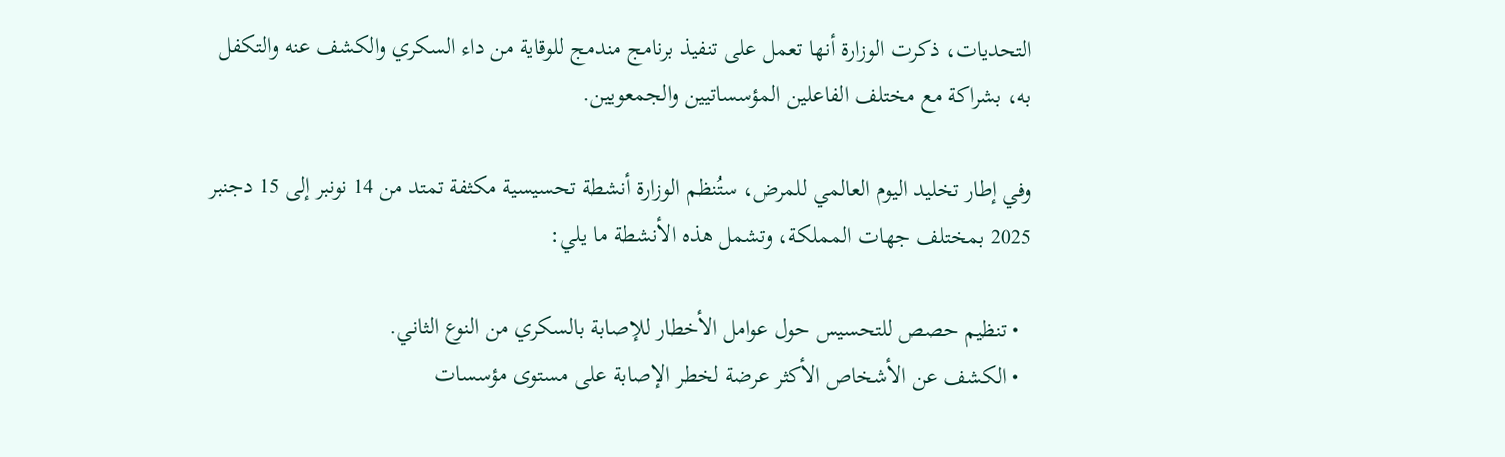التحديات، ذكرت الوزارة أنها تعمل على تنفيذ برنامج مندمج للوقاية من داء السكري والكشف عنه والتكفل به، بشراكة مع مختلف الفاعلين المؤسساتيين والجمعويين.

وفي إطار تخليد اليوم العالمي للمرض، ستُنظم الوزارة أنشطة تحسيسية مكثفة تمتد من 14 نونبر إلى 15 دجنبر 2025 بمختلف جهات المملكة، وتشمل هذه الأنشطة ما يلي:

  • تنظيم حصص للتحسيس حول عوامل الأخطار للإصابة بالسكري من النوع الثاني.
  • الكشف عن الأشخاص الأكثر عرضة لخطر الإصابة على مستوى مؤسسات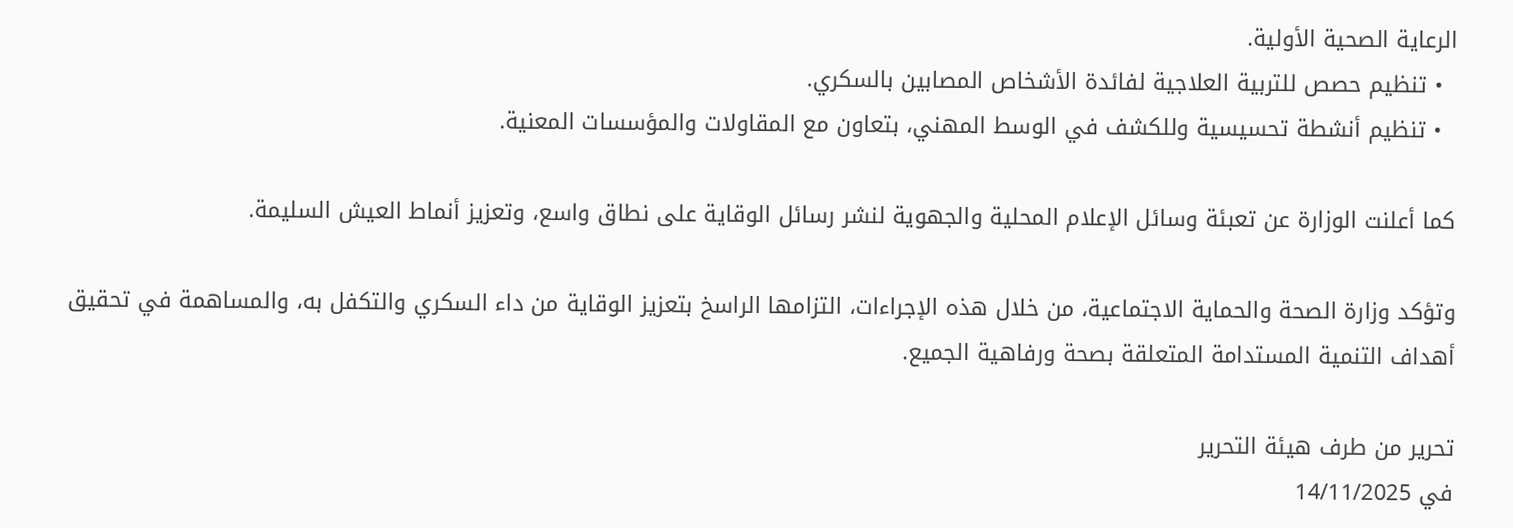الرعاية الصحية الأولية.
  • تنظيم حصص للتربية العلاجية لفائدة الأشخاص المصابين بالسكري.
  • تنظيم أنشطة تحسيسية وللكشف في الوسط المهني، بتعاون مع المقاولات والمؤسسات المعنية.

كما أعلنت الوزارة عن تعبئة وسائل الإعلام المحلية والجهوية لنشر رسائل الوقاية على نطاق واسع، وتعزيز أنماط العيش السليمة.

وتؤكد وزارة الصحة والحماية الاجتماعية، من خلال هذه الإجراءات، التزامها الراسخ بتعزيز الوقاية من داء السكري والتكفل به، والمساهمة في تحقيق أهداف التنمية المستدامة المتعلقة بصحة ورفاهية الجميع.

تحرير من طرف هيئة التحرير
في 14/11/2025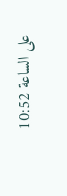على الساعة 10:52